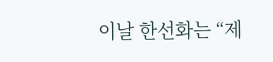이날 한선화는 “제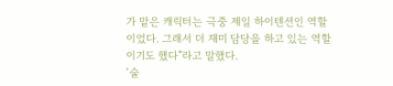가 맡은 캐릭터는 극중 제일 하이텐션인 역할이었다. 그래서 더 재미 담당을 하고 있는 역할이기도 했다”라고 말했다.
‘술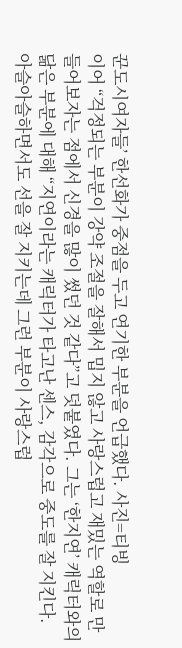꾼도시여자들’ 한선화가 중점을 두고 연기한 부분을 언급했다. 사진=티빙
이어 “걱정되는 부분이 강약 조절을 잘해서 밉지 않고 사랑스럽고 재밌는 역할로 만들어보자는 점에서 신경을 많이 썼던 것 같다”고 덧붙였다. 그는 ‘한지연’ 캐릭터와의 닮은 부분에 대해 “지연이라는 캐릭터가 타고난 센스, 감각으로 중도를 잘 지킨다. 아슬아슬하면서도 선을 잘 지키는데 그런 부분이 사랑스럽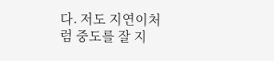다. 저도 지연이처럼 중도를 잘 지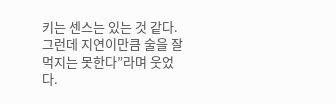키는 센스는 있는 것 같다. 그런데 지연이만큼 술을 잘 먹지는 못한다”라며 웃었다.